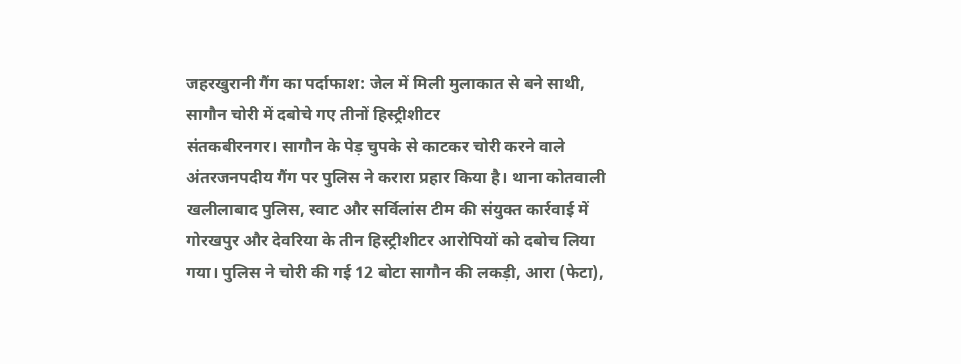जहरखुरानी गैंग का पर्दाफाश: जेल में मिली मुलाकात से बने साथी, सागौन चोरी में दबोचे गए तीनों हिस्ट्रीशीटर
संतकबीरनगर। सागौन के पेड़ चुपके से काटकर चोरी करने वाले अंतरजनपदीय गैंग पर पुलिस ने करारा प्रहार किया है। थाना कोतवाली खलीलाबाद पुलिस, स्वाट और सर्विलांस टीम की संयुक्त कार्रवाई में गोरखपुर और देवरिया के तीन हिस्ट्रीशीटर आरोपियों को दबोच लिया गया। पुलिस ने चोरी की गई 12 बोटा सागौन की लकड़ी, आरा (फेटा),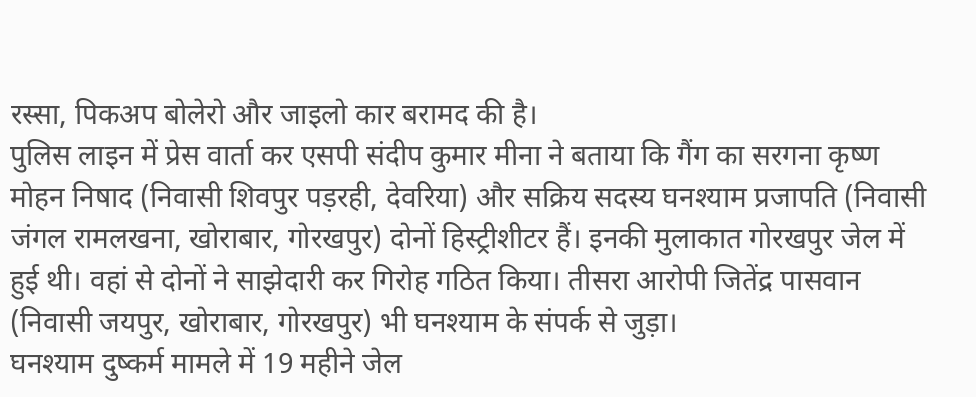रस्सा, पिकअप बोलेरो और जाइलो कार बरामद की है।
पुलिस लाइन में प्रेस वार्ता कर एसपी संदीप कुमार मीना ने बताया कि गैंग का सरगना कृष्ण मोहन निषाद (निवासी शिवपुर पड़रही, देवरिया) और सक्रिय सदस्य घनश्याम प्रजापति (निवासी जंगल रामलखना, खोराबार, गोरखपुर) दोनों हिस्ट्रीशीटर हैं। इनकी मुलाकात गोरखपुर जेल में हुई थी। वहां से दोनों ने साझेदारी कर गिरोह गठित किया। तीसरा आरोपी जितेंद्र पासवान (निवासी जयपुर, खोराबार, गोरखपुर) भी घनश्याम के संपर्क से जुड़ा।
घनश्याम दुष्कर्म मामले में 19 महीने जेल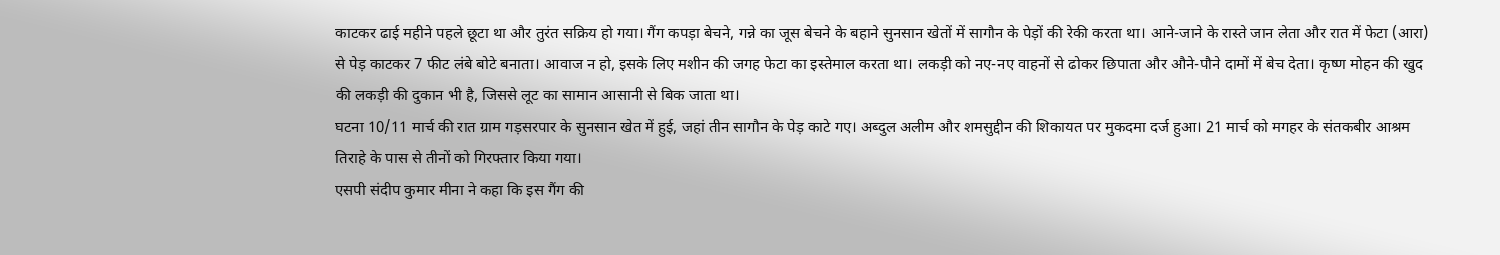काटकर ढाई महीने पहले छूटा था और तुरंत सक्रिय हो गया। गैंग कपड़ा बेचने, गन्ने का जूस बेचने के बहाने सुनसान खेतों में सागौन के पेड़ों की रेकी करता था। आने-जाने के रास्ते जान लेता और रात में फेटा (आरा) से पेड़ काटकर 7 फीट लंबे बोटे बनाता। आवाज न हो, इसके लिए मशीन की जगह फेटा का इस्तेमाल करता था। लकड़ी को नए-नए वाहनों से ढोकर छिपाता और औने-पौने दामों में बेच देता। कृष्ण मोहन की खुद की लकड़ी की दुकान भी है, जिससे लूट का सामान आसानी से बिक जाता था।
घटना 10/11 मार्च की रात ग्राम गड़सरपार के सुनसान खेत में हुई, जहां तीन सागौन के पेड़ काटे गए। अब्दुल अलीम और शमसुद्दीन की शिकायत पर मुकदमा दर्ज हुआ। 21 मार्च को मगहर के संतकबीर आश्रम तिराहे के पास से तीनों को गिरफ्तार किया गया।
एसपी संदीप कुमार मीना ने कहा कि इस गैंग की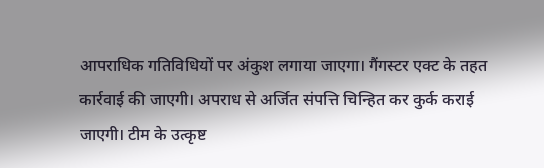आपराधिक गतिविधियों पर अंकुश लगाया जाएगा। गैंगस्टर एक्ट के तहत कार्रवाई की जाएगी। अपराध से अर्जित संपत्ति चिन्हित कर कुर्क कराई जाएगी। टीम के उत्कृष्ट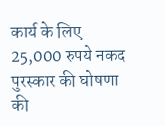कार्य के लिए 25,000 रुपये नकद पुरस्कार की घोषणा की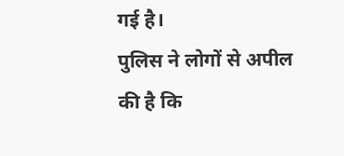गई है।
पुलिस ने लोगों से अपील की है कि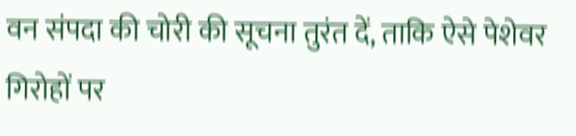वन संपदा की चोरी की सूचना तुरंत दें, ताकि ऐसे पेशेवर गिरोहों पर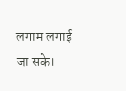लगाम लगाई जा सके।